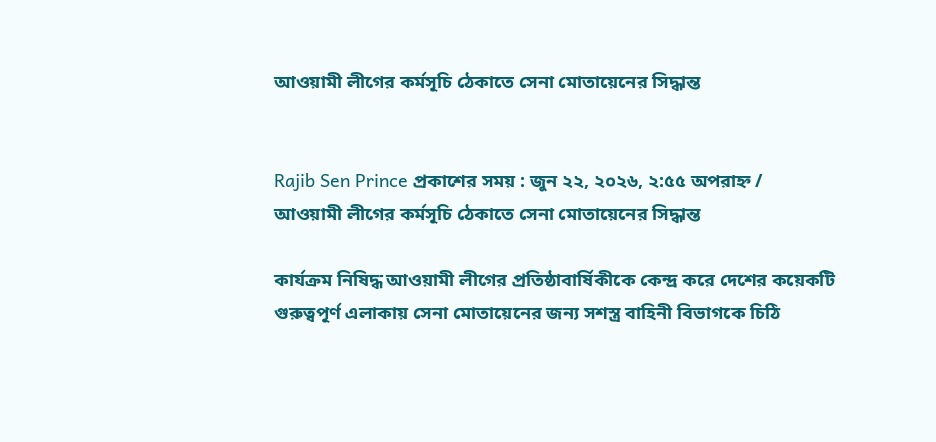আওয়ামী লীগের কর্মসূচি ঠেকাতে সেনা মোতায়েনের সিদ্ধান্ত


Rajib Sen Prince প্রকাশের সময় : জুন ২২, ২০২৬, ২:৫৫ অপরাহ্ন /
আওয়ামী লীগের কর্মসূচি ঠেকাতে সেনা মোতায়েনের সিদ্ধান্ত

কার্যক্রম নিষিদ্ধ আওয়ামী লীগের প্রতিষ্ঠাবার্ষিকীকে কেন্দ্র করে দেশের কয়েকটি গুরুত্বপূর্ণ এলাকায় সেনা মোতায়েনের জন্য সশস্ত্র বাহিনী বিভাগকে চিঠি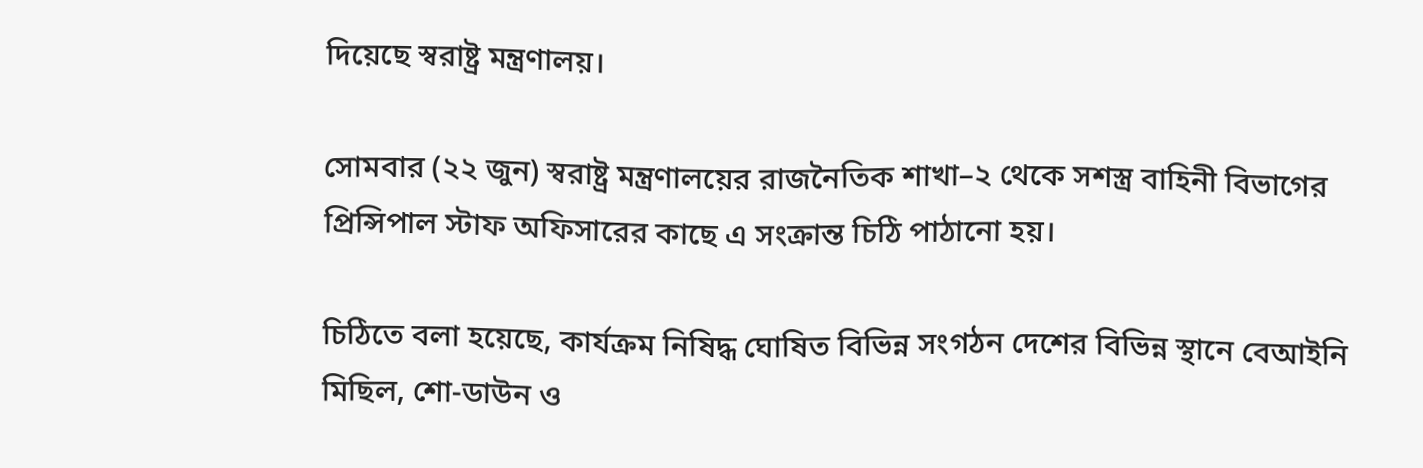দিয়েছে স্বরাষ্ট্র মন্ত্রণালয়।

সোমবার (২২ জুন) স্বরাষ্ট্র মন্ত্রণালয়ের রাজনৈতিক শাখা–২ থেকে সশস্ত্র বাহিনী বিভাগের প্রিন্সিপাল স্টাফ অফিসারের কাছে এ সংক্রান্ত চিঠি পাঠানো হয়।

চিঠিতে বলা হয়েছে, কার্যক্রম নিষিদ্ধ ঘোষিত বিভিন্ন সংগঠন দেশের বিভিন্ন স্থানে বেআইনি মিছিল, শো-ডাউন ও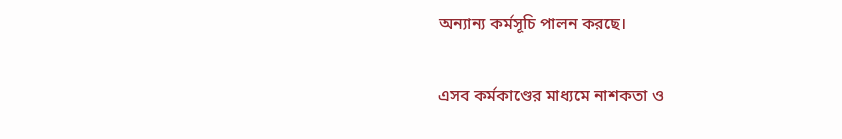অন্যান্য কর্মসূচি পালন করছে।

এসব কর্মকাণ্ডের মাধ্যমে নাশকতা ও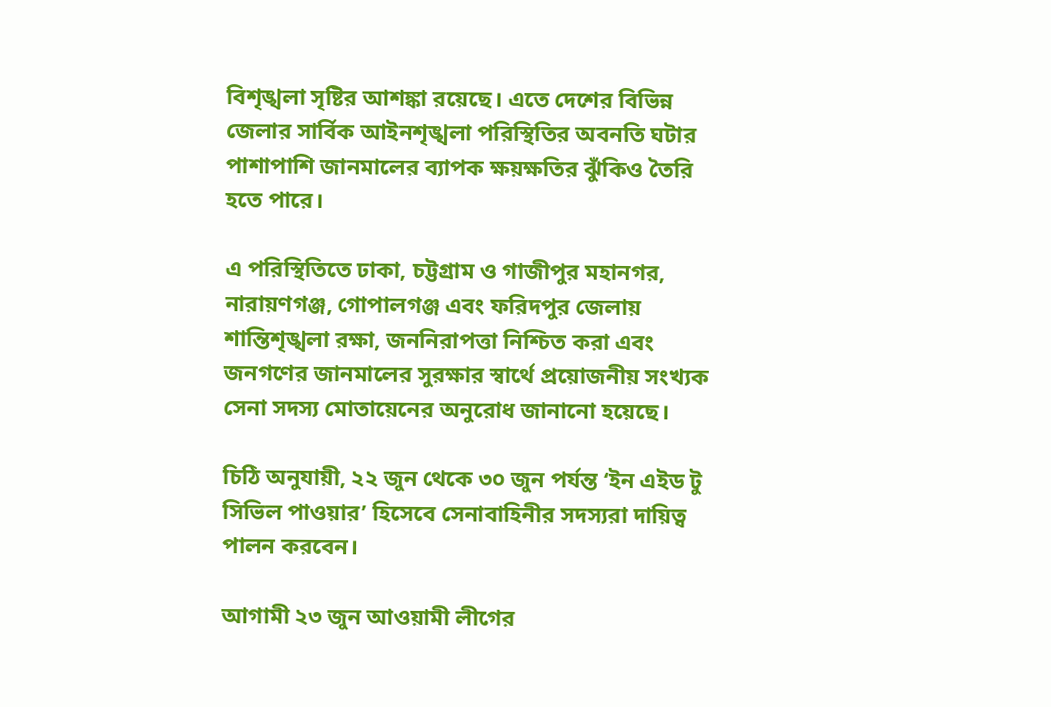বিশৃঙ্খলা সৃষ্টির আশঙ্কা রয়েছে। এতে দেশের বিভিন্ন জেলার সার্বিক আইনশৃঙ্খলা পরিস্থিতির অবনতি ঘটার পাশাপাশি জানমালের ব্যাপক ক্ষয়ক্ষতির ঝুঁকিও তৈরি হতে পারে।

এ পরিস্থিতিতে ঢাকা, চট্টগ্রাম ও গাজীপুর মহানগর, নারায়ণগঞ্জ, গোপালগঞ্জ এবং ফরিদপুর জেলায় শান্তিশৃঙ্খলা রক্ষা, জননিরাপত্তা নিশ্চিত করা এবং জনগণের জানমালের সুরক্ষার স্বার্থে প্রয়োজনীয় সংখ্যক সেনা সদস্য মোতায়েনের অনুরোধ জানানো হয়েছে।

চিঠি অনুযায়ী, ২২ জুন থেকে ৩০ জুন পর্যন্ত ‘ইন এইড টু সিভিল পাওয়ার’ হিসেবে সেনাবাহিনীর সদস্যরা দায়িত্ব পালন করবেন।

আগামী ২৩ জুন আওয়ামী লীগের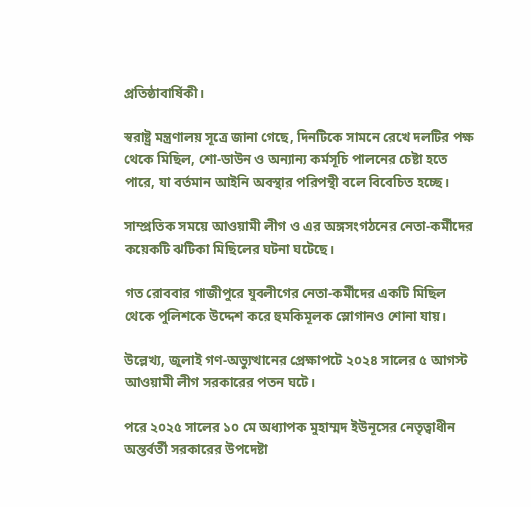প্রতিষ্ঠাবার্ষিকী।

স্বরাষ্ট্র মন্ত্রণালয় সূত্রে জানা গেছে, দিনটিকে সামনে রেখে দলটির পক্ষ থেকে মিছিল, শো-ডাউন ও অন্যান্য কর্মসূচি পালনের চেষ্টা হতে পারে, যা বর্তমান আইনি অবস্থার পরিপন্থী বলে বিবেচিত হচ্ছে।

সাম্প্রতিক সময়ে আওয়ামী লীগ ও এর অঙ্গসংগঠনের নেতা-কর্মীদের কয়েকটি ঝটিকা মিছিলের ঘটনা ঘটেছে।

গত রোববার গাজীপুরে যুবলীগের নেতা-কর্মীদের একটি মিছিল থেকে পুলিশকে উদ্দেশ করে হুমকিমূলক স্লোগানও শোনা যায়।

উল্লেখ্য, জুলাই গণ-অভ্যুত্থানের প্রেক্ষাপটে ২০২৪ সালের ৫ আগস্ট আওয়ামী লীগ সরকারের পতন ঘটে।

পরে ২০২৫ সালের ১০ মে অধ্যাপক মুহাম্মদ ইউনূসের নেতৃত্বাধীন অন্তর্বর্তী সরকারের উপদেষ্টা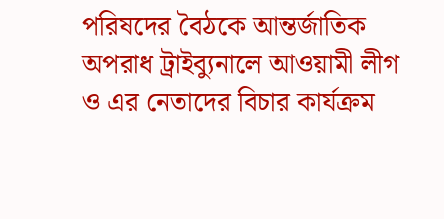পরিষদের বৈঠকে আন্তর্জাতিক অপরাধ ট্রাইব্যুনালে আওয়ামী লীগ ও এর নেতাদের বিচার কার্যক্রম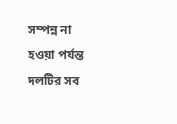সম্পন্ন না হওয়া পর্যন্ত দলটির সব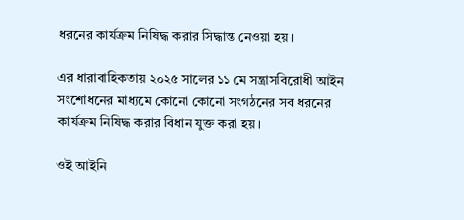ধরনের কার্যক্রম নিষিদ্ধ করার সিদ্ধান্ত নেওয়া হয়।

এর ধারাবাহিকতায় ২০২৫ সালের ১১ মে সন্ত্রাসবিরোধী আইন সংশোধনের মাধ্যমে কোনো কোনো সংগঠনের সব ধরনের কার্যক্রম নিষিদ্ধ করার বিধান যুক্ত করা হয়।

ওই আইনি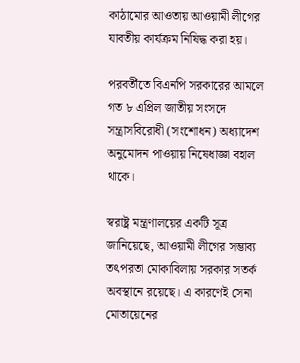কাঠামোর আওতায় আওয়ামী লীগের যাবতীয় কার্যক্রম নিষিদ্ধ করা হয়।

পরবর্তীতে বিএনপি সরকারের আমলে গত ৮ এপ্রিল জাতীয় সংসদে সন্ত্রাসবিরোধী (সংশোধন) অধ্যাদেশ অনুমোদন পাওয়ায় নিষেধাজ্ঞা বহাল থাকে।

স্বরাষ্ট্র মন্ত্রণালয়ের একটি সূত্র জানিয়েছে, আওয়ামী লীগের সম্ভাব্য তৎপরতা মোকাবিলায় সরকার সতর্ক অবস্থানে রয়েছে। এ কারণেই সেনা মোতায়েনের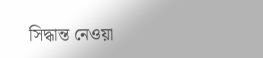সিদ্ধান্ত নেওয়া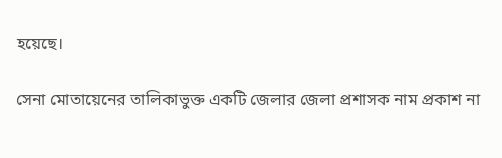হয়েছে।

সেনা মোতায়েনের তালিকাভুক্ত একটি জেলার জেলা প্রশাসক নাম প্রকাশ না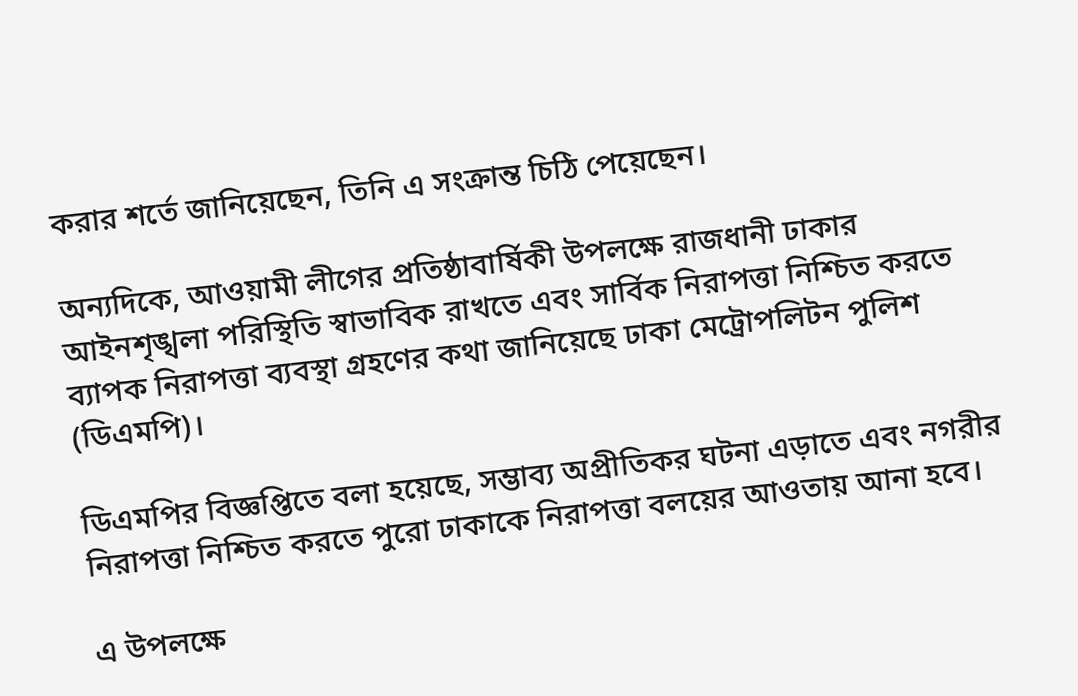করার শর্তে জানিয়েছেন, তিনি এ সংক্রান্ত চিঠি পেয়েছেন।

অন্যদিকে, আওয়ামী লীগের প্রতিষ্ঠাবার্ষিকী উপলক্ষে রাজধানী ঢাকার আইনশৃঙ্খলা পরিস্থিতি স্বাভাবিক রাখতে এবং সার্বিক নিরাপত্তা নিশ্চিত করতে ব্যাপক নিরাপত্তা ব্যবস্থা গ্রহণের কথা জানিয়েছে ঢাকা মেট্রোপলিটন পুলিশ (ডিএমপি)।

ডিএমপির বিজ্ঞপ্তিতে বলা হয়েছে, সম্ভাব্য অপ্রীতিকর ঘটনা এড়াতে এবং নগরীর নিরাপত্তা নিশ্চিত করতে পুরো ঢাকাকে নিরাপত্তা বলয়ের আওতায় আনা হবে।

এ উপলক্ষে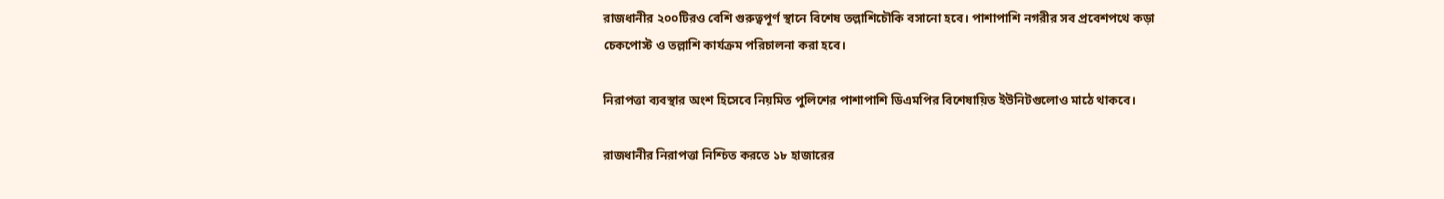রাজধানীর ২০০টিরও বেশি গুরুত্বপূর্ণ স্থানে বিশেষ তল্লাশিচৌকি বসানো হবে। পাশাপাশি নগরীর সব প্রবেশপথে কড়া চেকপোস্ট ও তল্লাশি কার্যক্রম পরিচালনা করা হবে।

নিরাপত্তা ব্যবস্থার অংশ হিসেবে নিয়মিত পুলিশের পাশাপাশি ডিএমপির বিশেষায়িত ইউনিটগুলোও মাঠে থাকবে।

রাজধানীর নিরাপত্তা নিশ্চিত করতে ১৮ হাজারের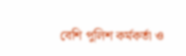বেশি পুলিশ কর্মকর্তা ও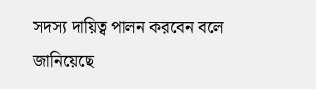সদস্য দায়িত্ব পালন করবেন বলে জানিয়েছে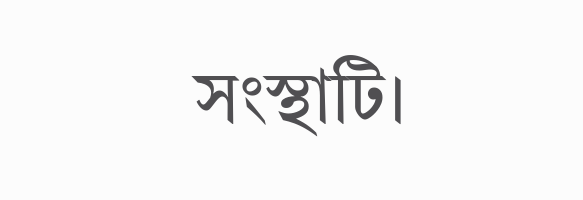সংস্থাটি।